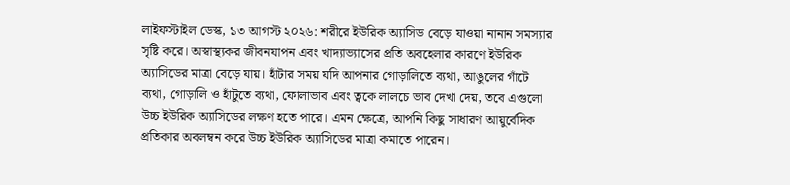লাইফস্টাইল ডেস্ক, ১৩ আগস্ট ২০২৬: শরীরে ইউরিক অ্যাসিড বেড়ে যাওয়া নানান সমস্যার সৃষ্টি করে। অস্বাস্থ্যকর জীবনযাপন এবং খাদ্যাভ্যাসের প্রতি অবহেলার কারণে ইউরিক অ্যাসিডের মাত্রা বেড়ে যায়। হাঁটার সময় যদি আপনার গোড়ালিতে ব্যথা, আঙুলের গাঁটে ব্যথা, গোড়ালি ও হাঁটুতে ব্যথা, ফোলাভাব এবং ত্বকে লালচে ভাব দেখা দেয়, তবে এগুলো উচ্চ ইউরিক অ্যাসিডের লক্ষণ হতে পারে। এমন ক্ষেত্রে, আপনি কিছু সাধারণ আয়ুর্বেদিক প্রতিকার অবলম্বন করে উচ্চ ইউরিক অ্যাসিডের মাত্রা কমাতে পারেন।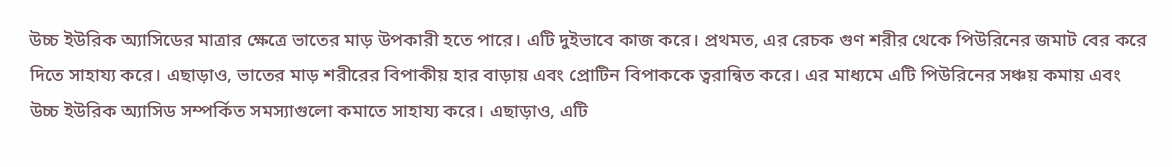উচ্চ ইউরিক অ্যাসিডের মাত্রার ক্ষেত্রে ভাতের মাড় উপকারী হতে পারে। এটি দুইভাবে কাজ করে। প্রথমত, এর রেচক গুণ শরীর থেকে পিউরিনের জমাট বের করে দিতে সাহায্য করে। এছাড়াও, ভাতের মাড় শরীরের বিপাকীয় হার বাড়ায় এবং প্রোটিন বিপাককে ত্বরান্বিত করে। এর মাধ্যমে এটি পিউরিনের সঞ্চয় কমায় এবং উচ্চ ইউরিক অ্যাসিড সম্পর্কিত সমস্যাগুলো কমাতে সাহায্য করে। এছাড়াও, এটি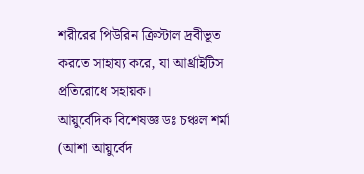শরীরের পিউরিন ক্রিস্টাল দ্রবীভূত করতে সাহায্য করে, যা আর্থ্রাইটিস প্রতিরোধে সহায়ক।
আয়ুর্বেদিক বিশেষজ্ঞ ডঃ চঞ্চল শর্মা (আশা আয়ুর্বেদ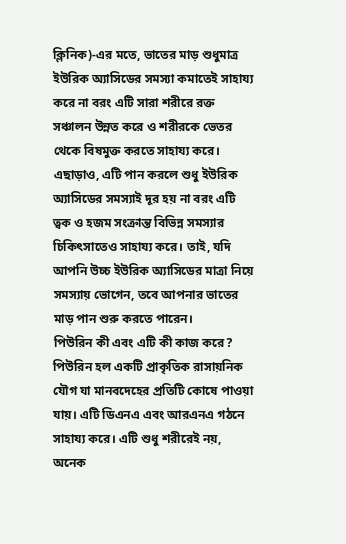ক্লিনিক)-এর মতে, ভাতের মাড় শুধুমাত্র ইউরিক অ্যাসিডের সমস্যা কমাতেই সাহায্য করে না বরং এটি সারা শরীরে রক্ত সঞ্চালন উন্নত করে ও শরীরকে ভেতর থেকে বিষমুক্ত করতে সাহায্য করে। এছাড়াও, এটি পান করলে শুধু ইউরিক অ্যাসিডের সমস্যাই দূর হয় না বরং এটি ত্বক ও হজম সংক্রান্ত বিভিন্ন সমস্যার চিকিৎসাতেও সাহায্য করে। তাই, যদি আপনি উচ্চ ইউরিক অ্যাসিডের মাত্রা নিয়ে সমস্যায় ভোগেন, তবে আপনার ভাতের মাড় পান শুরু করতে পারেন।
পিউরিন কী এবং এটি কী কাজ করে?
পিউরিন হল একটি প্রাকৃতিক রাসায়নিক যৌগ যা মানবদেহের প্রতিটি কোষে পাওয়া যায়। এটি ডিএনএ এবং আরএনএ গঠনে সাহায্য করে। এটি শুধু শরীরেই নয়, অনেক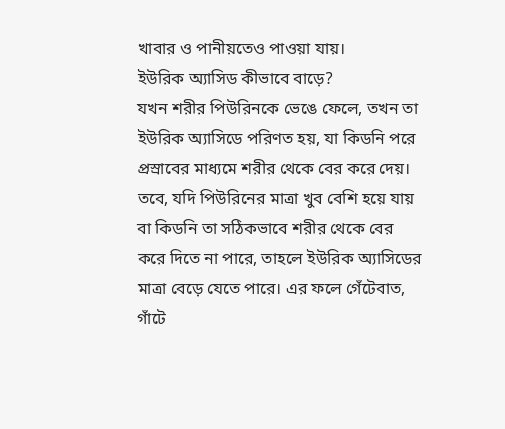খাবার ও পানীয়তেও পাওয়া যায়।
ইউরিক অ্যাসিড কীভাবে বাড়ে?
যখন শরীর পিউরিনকে ভেঙে ফেলে, তখন তা ইউরিক অ্যাসিডে পরিণত হয়, যা কিডনি পরে প্রস্রাবের মাধ্যমে শরীর থেকে বের করে দেয়। তবে, যদি পিউরিনের মাত্রা খুব বেশি হয়ে যায় বা কিডনি তা সঠিকভাবে শরীর থেকে বের করে দিতে না পারে, তাহলে ইউরিক অ্যাসিডের মাত্রা বেড়ে যেতে পারে। এর ফলে গেঁটেবাত, গাঁটে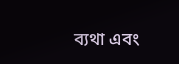ব্যথা এবং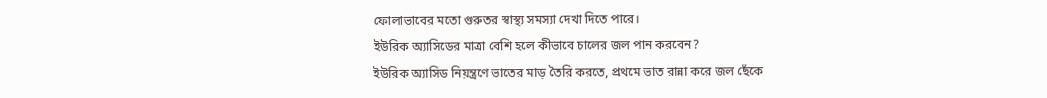ফোলাভাবের মতো গুরুতর স্বাস্থ্য সমস্যা দেখা দিতে পারে।
ইউরিক অ্যাসিডের মাত্রা বেশি হলে কীভাবে চালের জল পান করবেন?
ইউরিক অ্যাসিড নিয়ন্ত্রণে ভাতের মাড় তৈরি করতে, প্রথমে ভাত রান্না করে জল ছেঁকে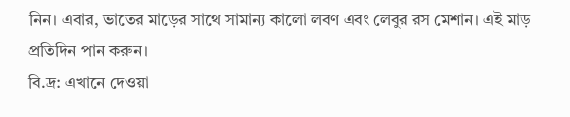নিন। এবার, ভাতের মাড়ের সাথে সামান্য কালো লবণ এবং লেবুর রস মেশান। এই মাড় প্রতিদিন পান করুন।
বি.দ্র: এখানে দেওয়া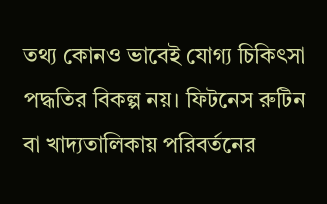তথ্য কোনও ভাবেই যোগ্য চিকিৎসা পদ্ধতির বিকল্প নয়। ফিটনেস রুটিন বা খাদ্যতালিকায় পরিবর্তনের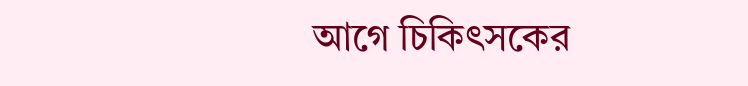আগে চিকিৎসকের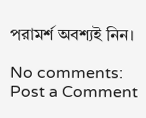পরামর্শ অবশ্যই নিন।

No comments:
Post a Comment